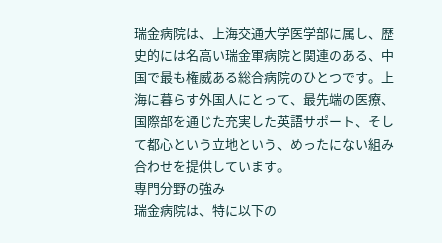瑞金病院は、上海交通大学医学部に属し、歴史的には名高い瑞金軍病院と関連のある、中国で最も権威ある総合病院のひとつです。上海に暮らす外国人にとって、最先端の医療、国際部を通じた充実した英語サポート、そして都心という立地という、めったにない組み合わせを提供しています。
専門分野の強み
瑞金病院は、特に以下の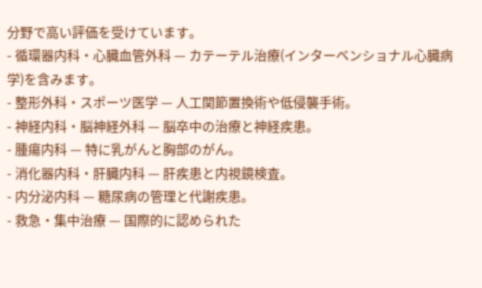分野で高い評価を受けています。
- 循環器内科・心臓血管外科 — カテーテル治療(インターベンショナル心臓病学)を含みます。
- 整形外科・スポーツ医学 — 人工関節置換術や低侵襲手術。
- 神経内科・脳神経外科 — 脳卒中の治療と神経疾患。
- 腫瘍内科 — 特に乳がんと胸部のがん。
- 消化器内科・肝臓内科 — 肝疾患と内視鏡検査。
- 内分泌内科 — 糖尿病の管理と代謝疾患。
- 救急・集中治療 — 国際的に認められた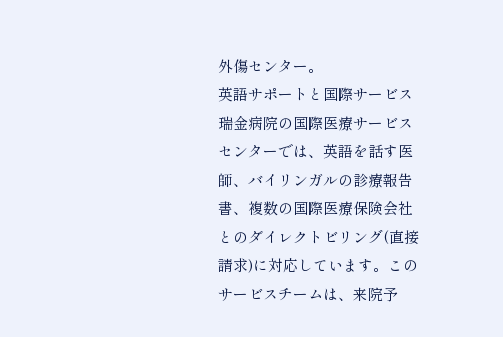外傷センター。
英語サポートと国際サービス
瑞金病院の国際医療サービスセンターでは、英語を話す医師、バイリンガルの診療報告書、複数の国際医療保険会社とのダイレクトビリング(直接請求)に対応しています。このサービスチームは、来院予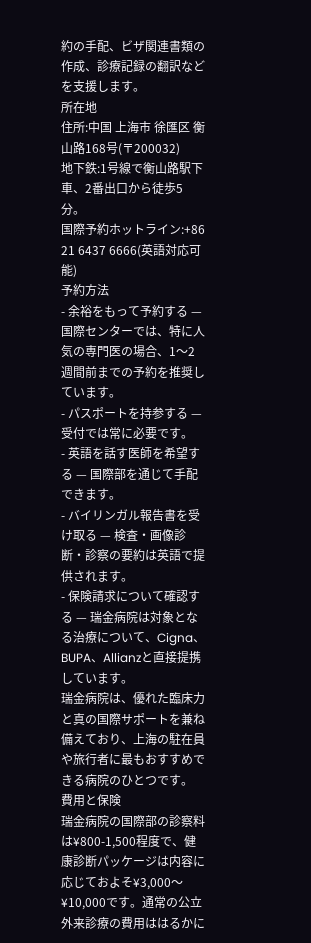約の手配、ビザ関連書類の作成、診療記録の翻訳などを支援します。
所在地
住所:中国 上海市 徐匯区 衡山路168号(〒200032)
地下鉄:1号線で衡山路駅下車、2番出口から徒歩5分。
国際予約ホットライン:+86 21 6437 6666(英語対応可能)
予約方法
- 余裕をもって予約する — 国際センターでは、特に人気の専門医の場合、1〜2週間前までの予約を推奨しています。
- パスポートを持参する — 受付では常に必要です。
- 英語を話す医師を希望する — 国際部を通じて手配できます。
- バイリンガル報告書を受け取る — 検査・画像診断・診察の要約は英語で提供されます。
- 保険請求について確認する — 瑞金病院は対象となる治療について、Cigna、BUPA、Allianzと直接提携しています。
瑞金病院は、優れた臨床力と真の国際サポートを兼ね備えており、上海の駐在員や旅行者に最もおすすめできる病院のひとつです。
費用と保険
瑞金病院の国際部の診察料は¥800-1,500程度で、健康診断パッケージは内容に応じておよそ¥3,000〜¥10,000です。通常の公立外来診療の費用ははるかに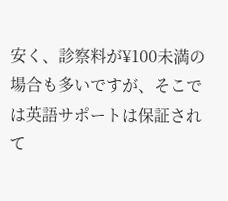安く、診察料が¥100未満の場合も多いですが、そこでは英語サポートは保証されて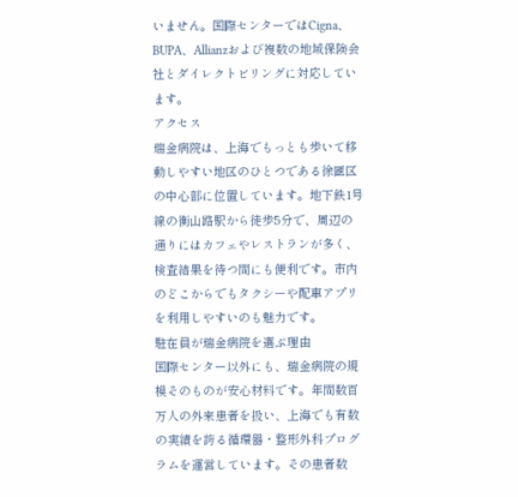いません。国際センターではCigna、BUPA、Allianzおよび複数の地域保険会社とダイレクトビリングに対応しています。
アクセス
瑞金病院は、上海でもっとも歩いて移動しやすい地区のひとつである徐匯区の中心部に位置しています。地下鉄1号線の衡山路駅から徒歩5分で、周辺の通りにはカフェやレストランが多く、検査結果を待つ間にも便利です。市内のどこからでもタクシーや配車アプリを利用しやすいのも魅力です。
駐在員が瑞金病院を選ぶ理由
国際センター以外にも、瑞金病院の規模そのものが安心材料です。年間数百万人の外来患者を扱い、上海でも有数の実績を誇る循環器・整形外科プログラムを運営しています。その患者数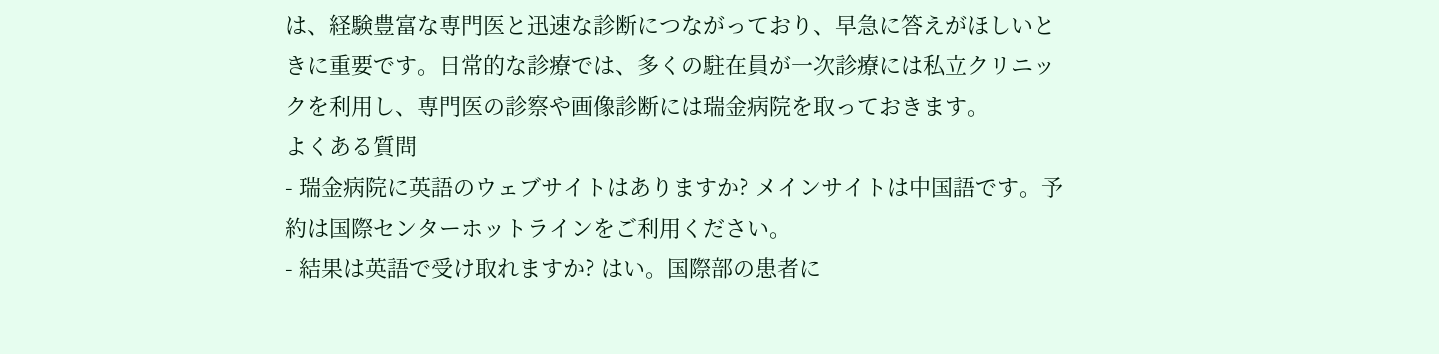は、経験豊富な専門医と迅速な診断につながっており、早急に答えがほしいときに重要です。日常的な診療では、多くの駐在員が一次診療には私立クリニックを利用し、専門医の診察や画像診断には瑞金病院を取っておきます。
よくある質問
- 瑞金病院に英語のウェブサイトはありますか? メインサイトは中国語です。予約は国際センターホットラインをご利用ください。
- 結果は英語で受け取れますか? はい。国際部の患者に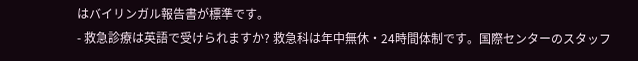はバイリンガル報告書が標準です。
- 救急診療は英語で受けられますか? 救急科は年中無休・24時間体制です。国際センターのスタッフ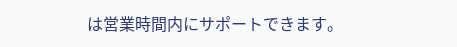は営業時間内にサポートできます。